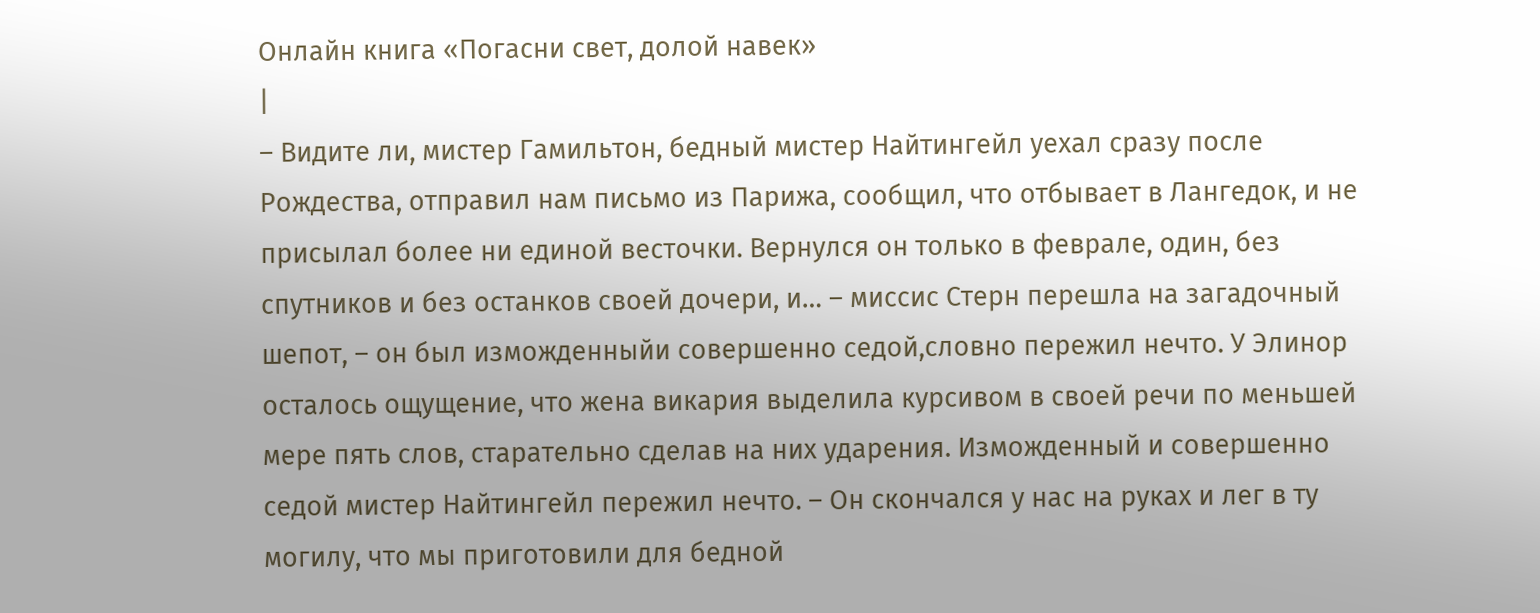Онлайн книга «Погасни свет, долой навек»
|
– Видите ли, мистер Гамильтон, бедный мистер Найтингейл уехал сразу после Рождества, отправил нам письмо из Парижа, сообщил, что отбывает в Лангедок, и не присылал более ни единой весточки. Вернулся он только в феврале, один, без спутников и без останков своей дочери, и… – миссис Стерн перешла на загадочный шепот, – он был изможденныйи совершенно седой,словно пережил нечто. У Элинор осталось ощущение, что жена викария выделила курсивом в своей речи по меньшей мере пять слов, старательно сделав на них ударения. Изможденный и совершенно седой мистер Найтингейл пережил нечто. – Он скончался у нас на руках и лег в ту могилу, что мы приготовили для бедной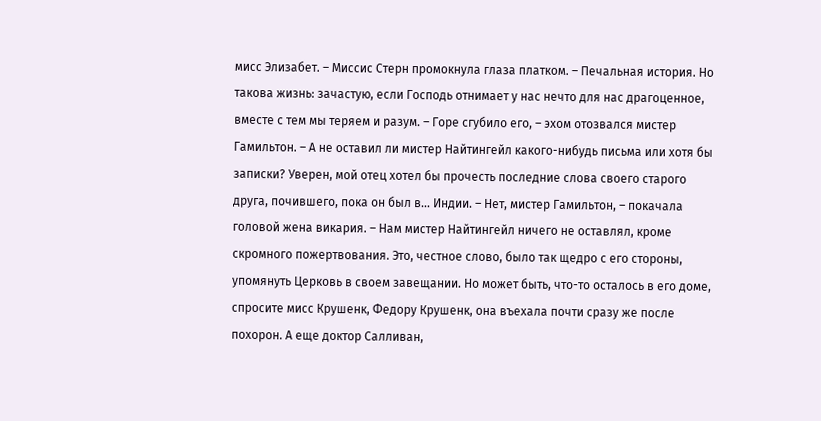мисс Элизабет. – Миссис Стерн промокнула глаза платком. – Печальная история. Но такова жизнь: зачастую, если Господь отнимает у нас нечто для нас драгоценное, вместе с тем мы теряем и разум. – Горе сгубило его, – эхом отозвался мистер Гамильтон. – А не оставил ли мистер Найтингейл какого-нибудь письма или хотя бы записки? Уверен, мой отец хотел бы прочесть последние слова своего старого друга, почившего, пока он был в… Индии. – Нет, мистер Гамильтон, – покачала головой жена викария. – Нам мистер Найтингейл ничего не оставлял, кроме скромного пожертвования. Это, честное слово, было так щедро с его стороны, упомянуть Церковь в своем завещании. Но может быть, что-то осталось в его доме, спросите мисс Крушенк, Федору Крушенк, она въехала почти сразу же после похорон. А еще доктор Салливан,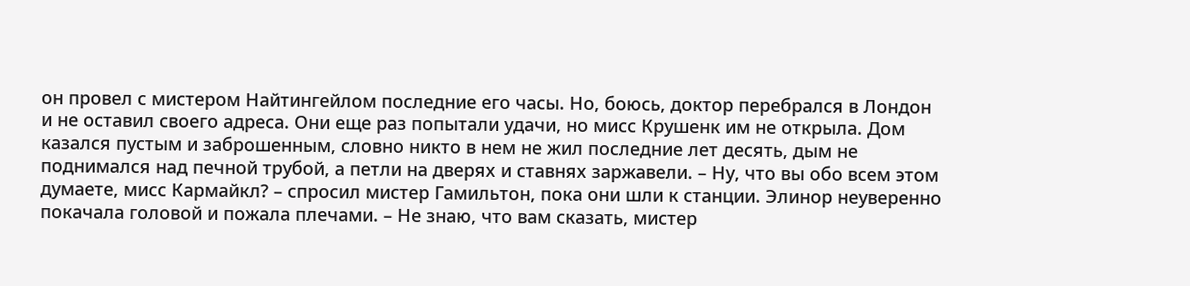он провел с мистером Найтингейлом последние его часы. Но, боюсь, доктор перебрался в Лондон и не оставил своего адреса. Они еще раз попытали удачи, но мисс Крушенк им не открыла. Дом казался пустым и заброшенным, словно никто в нем не жил последние лет десять, дым не поднимался над печной трубой, а петли на дверях и ставнях заржавели. – Ну, что вы обо всем этом думаете, мисс Кармайкл? – спросил мистер Гамильтон, пока они шли к станции. Элинор неуверенно покачала головой и пожала плечами. – Не знаю, что вам сказать, мистер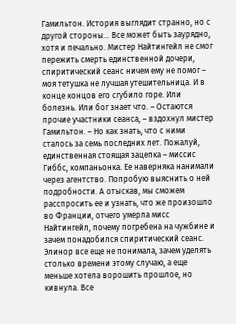Гамильтон. История выглядит странно, но с другой стороны… Все может быть заурядно, хотя и печально. Мистер Найтингейл не смог пережить смерть единственной дочери, спиритический сеанс ничем ему не помог – моя тетушка не лучшая утешительница. И в конце концов его сгубило горе. Или болезнь. Или бог знает что. – Остаются прочие участники сеанса, – вздохнул мистер Гамильтон. – Но как знать, что с ними сталось за семь последних лет. Пожалуй, единственная стоящая зацепка – миссис Гиббс, компаньонка. Ее наверняка нанимали через агентство. Попробую выяснить о ней подробности. А отыскав, мы сможем расспросить ее и узнать, что же произошло во Франции, отчего умерла мисс Найтингейл, почему погребена на чужбине и зачем понадобился спиритический сеанс. Элинор все еще не понимала, зачем уделять столько времени этому случаю, а еще меньше хотела ворошить прошлое, но кивнула. Все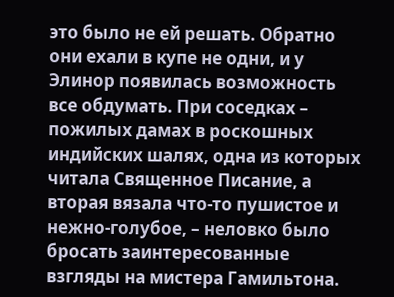это было не ей решать. Обратно они ехали в купе не одни, и у Элинор появилась возможность все обдумать. При соседках – пожилых дамах в роскошных индийских шалях, одна из которых читала Священное Писание, а вторая вязала что-то пушистое и нежно-голубое, – неловко было бросать заинтересованные взгляды на мистера Гамильтона.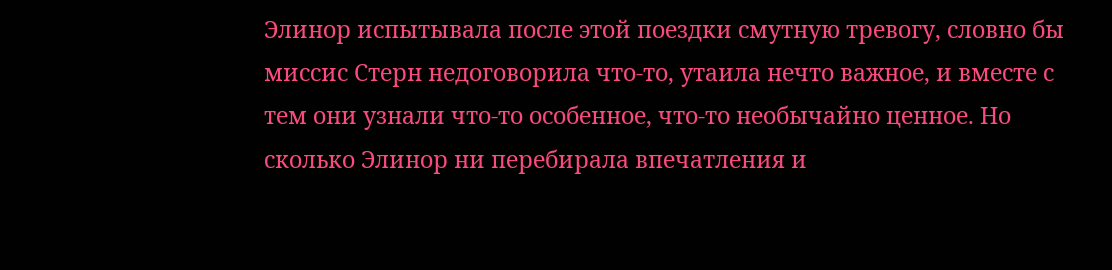Элинор испытывала после этой поездки смутную тревогу, словно бы миссис Стерн недоговорила что-то, утаила нечто важное, и вместе с тем они узнали что-то особенное, что-то необычайно ценное. Но сколько Элинор ни перебирала впечатления и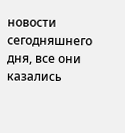новости сегодняшнего дня, все они казались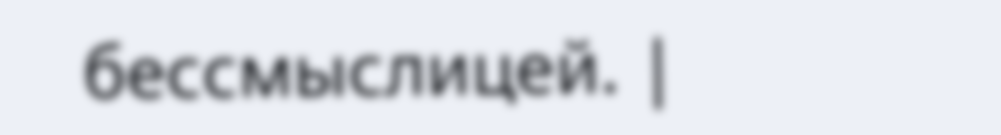бессмыслицей. |